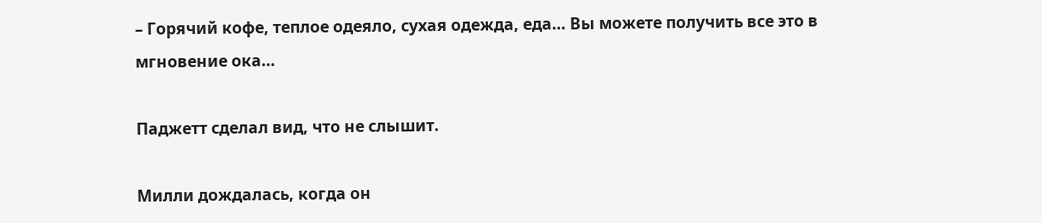– Горячий кофе, теплое одеяло, сухая одежда, еда… Вы можете получить все это в мгновение ока…

Паджетт сделал вид, что не слышит.

Милли дождалась, когда он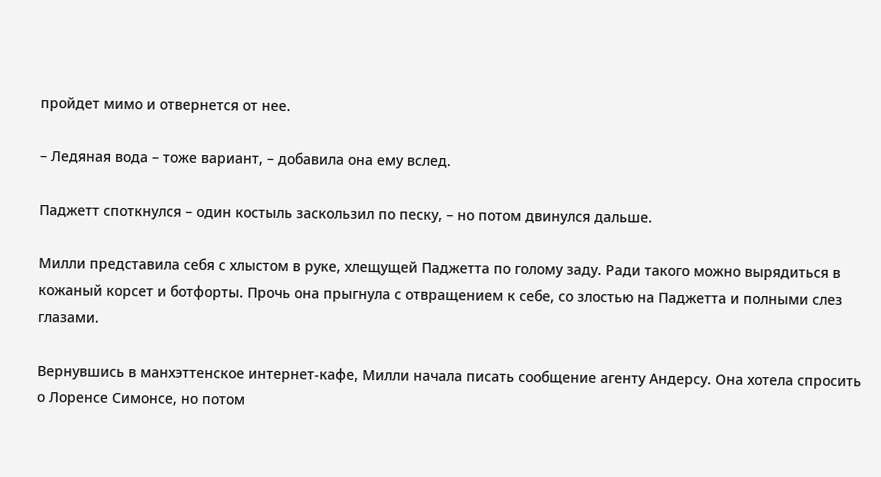пройдет мимо и отвернется от нее.

– Ледяная вода – тоже вариант, – добавила она ему вслед.

Паджетт споткнулся – один костыль заскользил по песку, – но потом двинулся дальше.

Милли представила себя с хлыстом в руке, хлещущей Паджетта по голому заду. Ради такого можно вырядиться в кожаный корсет и ботфорты. Прочь она прыгнула с отвращением к себе, со злостью на Паджетта и полными слез глазами.

Вернувшись в манхэттенское интернет-кафе, Милли начала писать сообщение агенту Андерсу. Она хотела спросить о Лоренсе Симонсе, но потом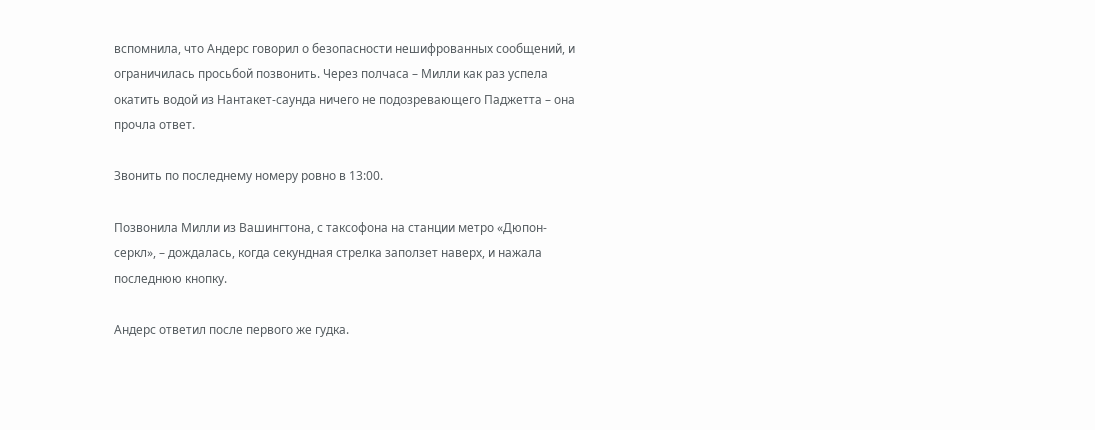вспомнила, что Андерс говорил о безопасности нешифрованных сообщений, и ограничилась просьбой позвонить. Через полчаса – Милли как раз успела окатить водой из Нантакет-саунда ничего не подозревающего Паджетта – она прочла ответ.

Звонить по последнему номеру ровно в 13:00.

Позвонила Милли из Вашингтона, с таксофона на станции метро «Дюпон-серкл», – дождалась, когда секундная стрелка заползет наверх, и нажала последнюю кнопку.

Андерс ответил после первого же гудка.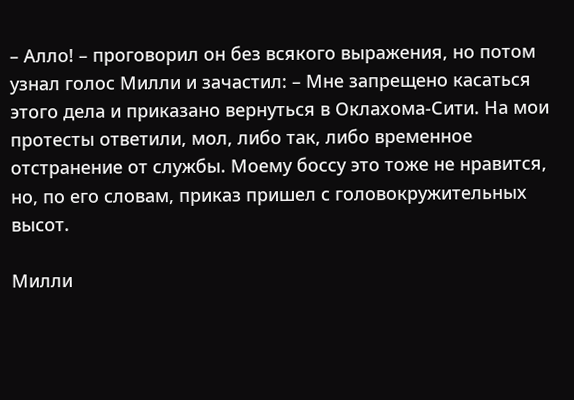– Алло! – проговорил он без всякого выражения, но потом узнал голос Милли и зачастил: – Мне запрещено касаться этого дела и приказано вернуться в Оклахома-Сити. На мои протесты ответили, мол, либо так, либо временное отстранение от службы. Моему боссу это тоже не нравится, но, по его словам, приказ пришел с головокружительных высот.

Милли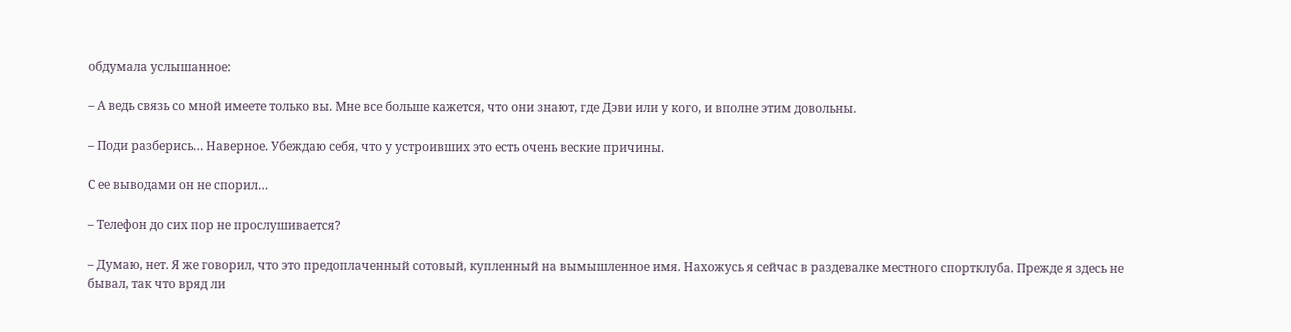обдумала услышанное:

– А ведь связь со мной имеете только вы. Мне все больше кажется, что они знают, где Дэви или у кого, и вполне этим довольны.

– Поди разберись… Наверное. Убеждаю себя, что у устроивших это есть очень веские причины.

С ее выводами он не спорил…

– Телефон до сих пор не прослушивается?

– Думаю, нет. Я же говорил, что это предоплаченный сотовый, купленный на вымышленное имя. Нахожусь я сейчас в раздевалке местного спортклуба. Прежде я здесь не бывал, так что вряд ли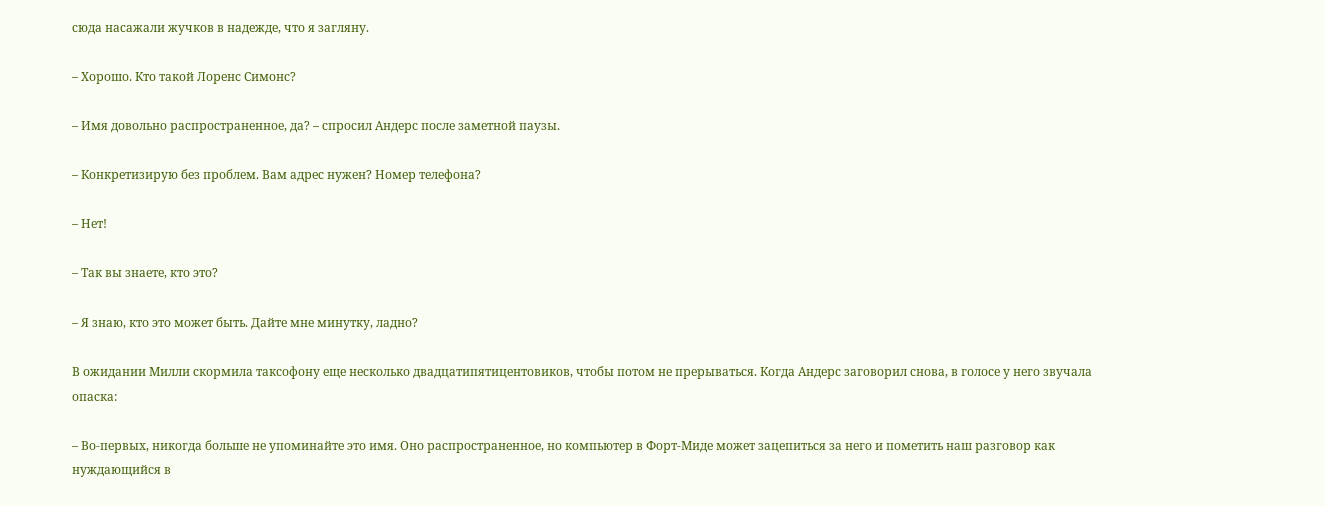сюда насажали жучков в надежде, что я загляну.

– Хорошо. Кто такой Лоренс Симонс?

– Имя довольно распространенное, да? – спросил Андерс после заметной паузы.

– Конкретизирую без проблем. Вам адрес нужен? Номер телефона?

– Нет!

– Так вы знаете, кто это?

– Я знаю, кто это может быть. Дайте мне минутку, ладно?

В ожидании Милли скормила таксофону еще несколько двадцатипятицентовиков, чтобы потом не прерываться. Когда Андерс заговорил снова, в голосе у него звучала опаска:

– Во-первых, никогда больше не упоминайте это имя. Оно распространенное, но компьютер в Форт-Миде может зацепиться за него и пометить наш разговор как нуждающийся в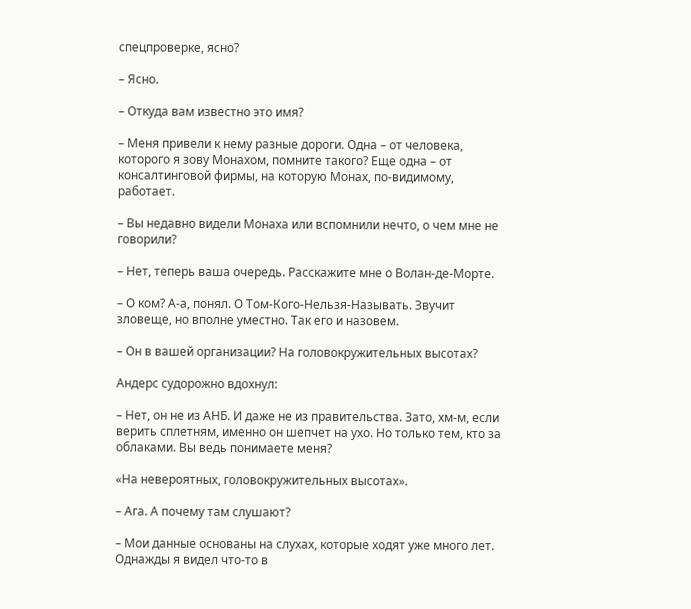спецпроверке, ясно?

– Ясно.

– Откуда вам известно это имя?

– Меня привели к нему разные дороги. Одна – от человека, которого я зову Монахом, помните такого? Еще одна – от консалтинговой фирмы, на которую Монах, по-видимому, работает.

– Вы недавно видели Монаха или вспомнили нечто, о чем мне не говорили?

– Нет, теперь ваша очередь. Расскажите мне о Волан-де-Морте.

– О ком? А-а, понял. О Том-Кого-Нельзя-Называть. Звучит зловеще, но вполне уместно. Так его и назовем.

– Он в вашей организации? На головокружительных высотах?

Андерс судорожно вдохнул:

– Нет, он не из АНБ. И даже не из правительства. Зато, хм-м, если верить сплетням, именно он шепчет на ухо. Но только тем, кто за облаками. Вы ведь понимаете меня?

«На невероятных, головокружительных высотах».

– Ага. А почему там слушают?

– Мои данные основаны на слухах, которые ходят уже много лет. Однажды я видел что-то в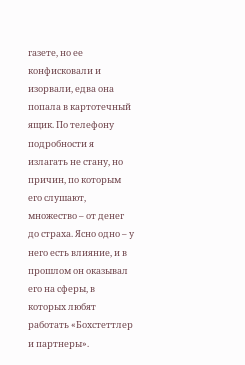газете, но ее конфисковали и изорвали, едва она попала в картотечный ящик. По телефону подробности я излагать не стану, но причин, по которым его слушают, множество – от денег до страха. Ясно одно – у него есть влияние, и в прошлом он оказывал его на сферы, в которых любят работать «Бохстеттлер и партнеры».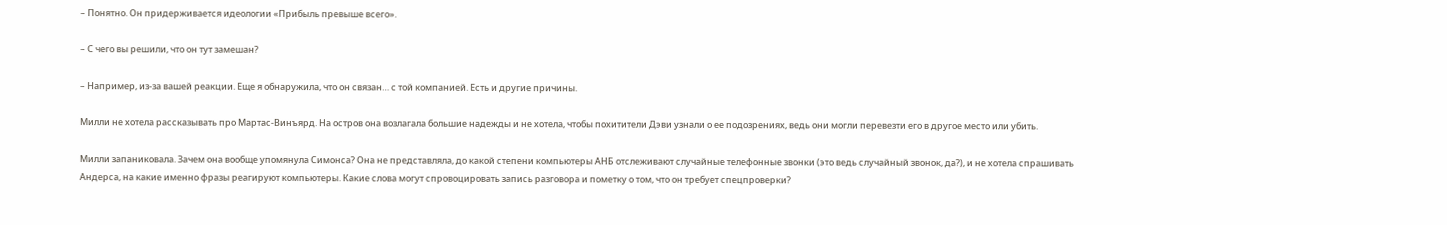– Понятно. Он придерживается идеологии «Прибыль превыше всего».

– С чего вы решили, что он тут замешан?

– Например, из-за вашей реакции. Еще я обнаружила, что он связан… с той компанией. Есть и другие причины.

Милли не хотела рассказывать про Мартас-Винъярд. На остров она возлагала большие надежды и не хотела, чтобы похитители Дэви узнали о ее подозрениях, ведь они могли перевезти его в другое место или убить.

Милли запаниковала. Зачем она вообще упомянула Симонса? Она не представляла, до какой степени компьютеры АНБ отслеживают случайные телефонные звонки (это ведь случайный звонок, да?), и не хотела спрашивать Андерса, на какие именно фразы реагируют компьютеры. Какие слова могут спровоцировать запись разговора и пометку о том, что он требует спецпроверки?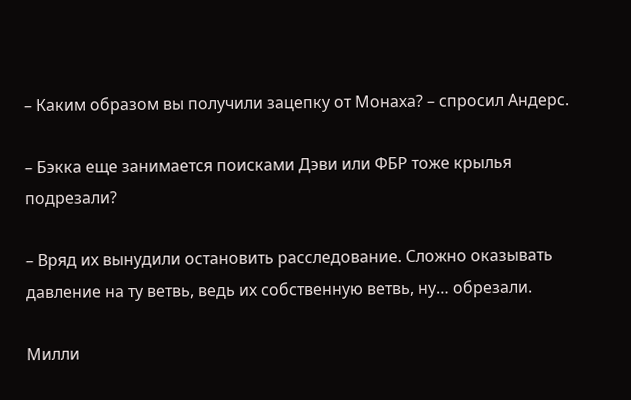– Каким образом вы получили зацепку от Монаха? – спросил Андерс.

– Бэкка еще занимается поисками Дэви или ФБР тоже крылья подрезали?

– Вряд их вынудили остановить расследование. Сложно оказывать давление на ту ветвь, ведь их собственную ветвь, ну… обрезали.

Милли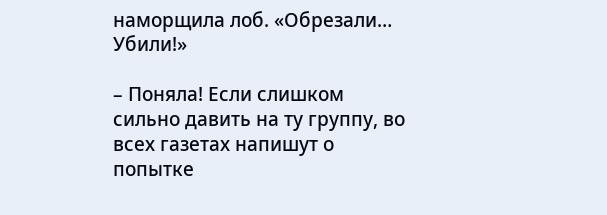наморщила лоб. «Обрезали… Убили!»

– Поняла! Если слишком сильно давить на ту группу, во всех газетах напишут о попытке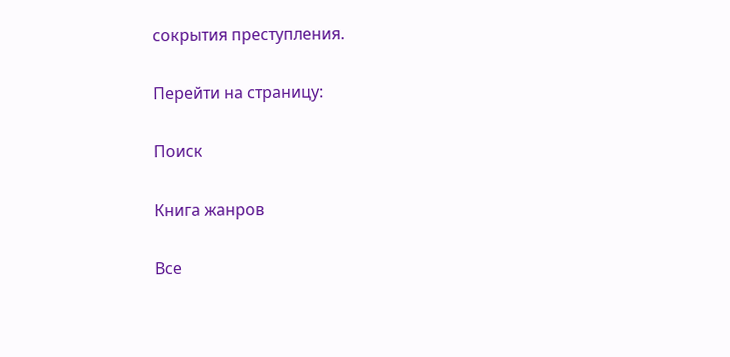сокрытия преступления.

Перейти на страницу:

Поиск

Книга жанров

Все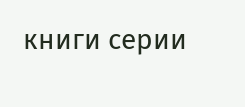книги серии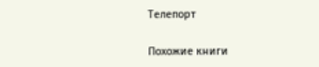Телепорт

Похожие книги